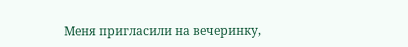Меня пригласили на вечеринку,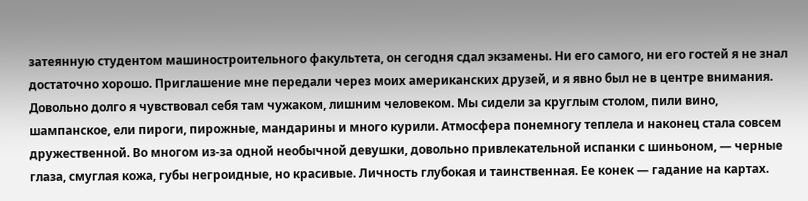затеянную студентом машиностроительного факультета, он сегодня сдал экзамены. Ни его самого, ни его гостей я не знал достаточно хорошо. Приглашение мне передали через моих американских друзей, и я явно был не в центре внимания. Довольно долго я чувствовал себя там чужаком, лишним человеком. Мы сидели за круглым столом, пили вино, шампанское, ели пироги, пирожные, мандарины и много курили. Атмосфера понемногу теплела и наконец стала совсем дружественной. Во многом из-за одной необычной девушки, довольно привлекательной испанки с шиньоном, — черные глаза, смуглая кожа, губы негроидные, но красивые. Личность глубокая и таинственная. Ее конек — гадание на картах.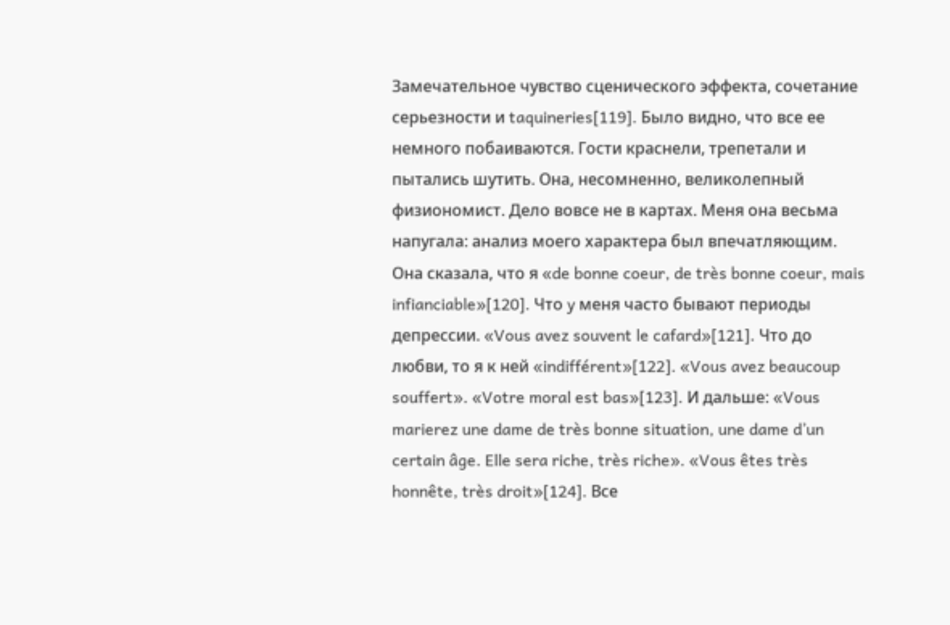Замечательное чувство сценического эффекта, сочетание серьезности и taquineries[119]. Было видно, что все ее немного побаиваются. Гости краснели, трепетали и пытались шутить. Она, несомненно, великолепный физиономист. Дело вовсе не в картах. Меня она весьма напугала: анализ моего характера был впечатляющим. Она сказала, что я «de bonne coeur, de très bonne coeur, mais infianciable»[120]. Что y меня часто бывают периоды депрессии. «Vous avez souvent le cafard»[121]. Что до любви, то я к ней «indifférent»[122]. «Vous avez beaucoup souffert». «Votre moral est bas»[123]. И дальше: «Vous marierez une dame de très bonne situation, une dame d’un certain âge. Elle sera riche, très riche». «Vous êtes très honnête, très droit»[124]. Все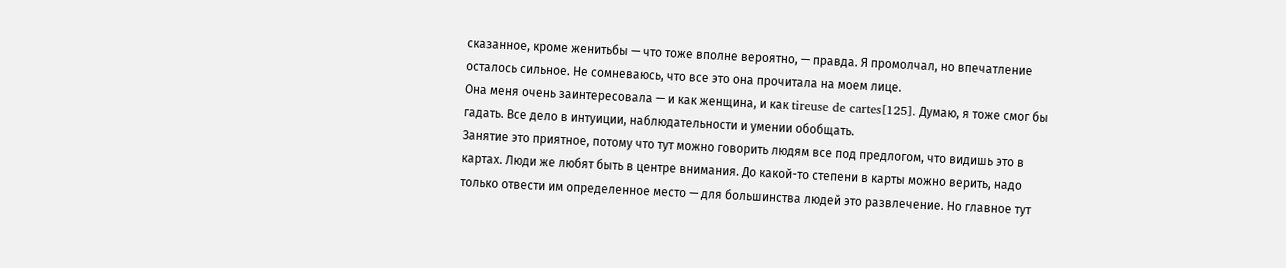сказанное, кроме женитьбы — что тоже вполне вероятно, — правда. Я промолчал, но впечатление осталось сильное. Не сомневаюсь, что все это она прочитала на моем лице.
Она меня очень заинтересовала — и как женщина, и как tireuse de cartes[125]. Думаю, я тоже смог бы гадать. Все дело в интуиции, наблюдательности и умении обобщать.
Занятие это приятное, потому что тут можно говорить людям все под предлогом, что видишь это в картах. Люди же любят быть в центре внимания. До какой-то степени в карты можно верить, надо только отвести им определенное место — для большинства людей это развлечение. Но главное тут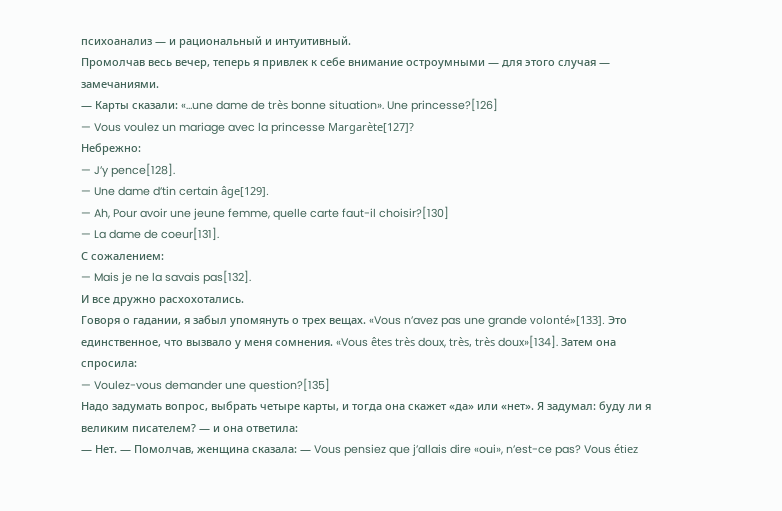психоанализ — и рациональный и интуитивный.
Промолчав весь вечер, теперь я привлек к себе внимание остроумными — для этого случая — замечаниями.
— Карты сказали: «…une dame de très bonne situation». Une princesse?[126]
— Vous voulez un mariage avec la princesse Margarète[127]?
Небрежно:
— J’y pence[128].
— Une dame d’tin certain âge[129].
— Ah, Pour avoir une jeune femme, quelle carte faut-il choisir?[130]
— La dame de coeur[131].
С сожалением:
— Mais je ne la savais pas[132].
И все дружно расхохотались.
Говоря о гадании, я забыл упомянуть о трех вещах. «Vous n’avez pas une grande volonté»[133]. Это единственное, что вызвало у меня сомнения. «Vous êtes très doux, très, très doux»[134]. Затем она спросила:
— Voulez-vous demander une question?[135]
Надо задумать вопрос, выбрать четыре карты, и тогда она скажет «да» или «нет». Я задумал: буду ли я великим писателем? — и она ответила:
— Нет. — Помолчав, женщина сказала: — Vous pensiez que j’allais dire «oui», n’est-ce pas? Vous étiez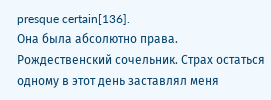presque certain[136].
Она была абсолютно права.
Рождественский сочельник. Страх остаться одному в этот день заставлял меня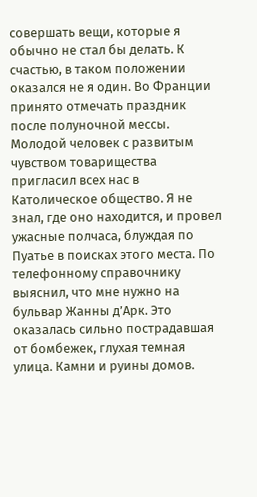совершать вещи, которые я обычно не стал бы делать. К счастью, в таком положении оказался не я один. Во Франции принято отмечать праздник после полуночной мессы. Молодой человек с развитым чувством товарищества пригласил всех нас в Католическое общество. Я не знал, где оно находится, и провел ужасные полчаса, блуждая по Пуатье в поисках этого места. По телефонному справочнику выяснил, что мне нужно на бульвар Жанны д’Арк. Это оказалась сильно пострадавшая от бомбежек, глухая темная улица. Камни и руины домов.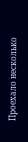Проехало несколько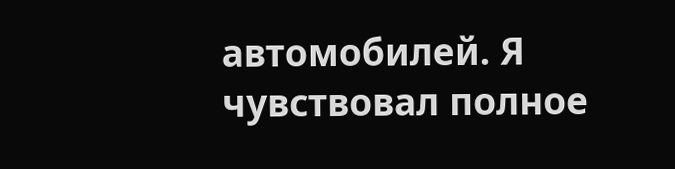автомобилей. Я чувствовал полное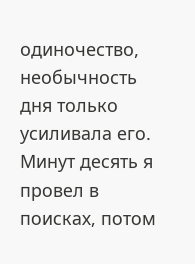одиночество, необычность дня только усиливала его. Минут десять я провел в поисках, потом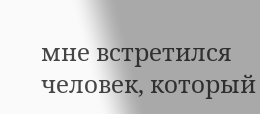мне встретился человек, который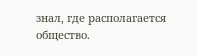знал, где располагается общество.